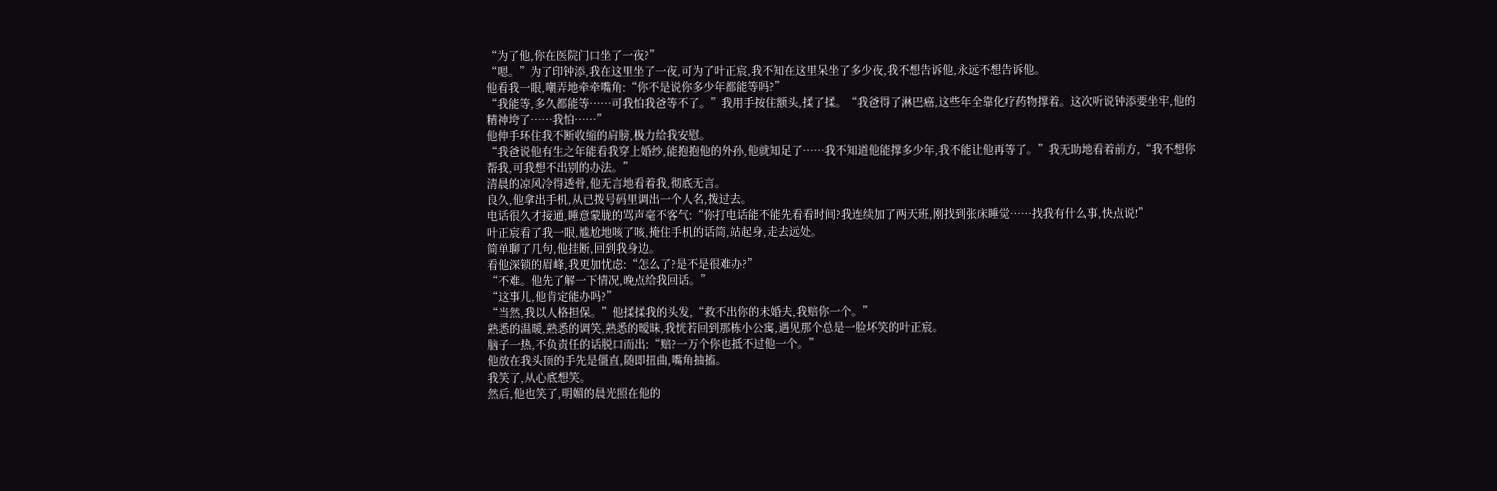“为了他,你在医院门口坐了一夜?”
“嗯。”为了印钟添,我在这里坐了一夜,可为了叶正宸,我不知在这里呆坐了多少夜,我不想告诉他,永远不想告诉他。
他看我一眼,嘲弄地牵牵嘴角:“你不是说你多少年都能等吗?”
“我能等,多久都能等……可我怕我爸等不了。”我用手按住额头,揉了揉。“我爸得了淋巴癌,这些年全靠化疗药物撑着。这次听说钟添要坐牢,他的精神垮了……我怕……”
他伸手环住我不断收缩的肩膀,极力给我安慰。
“我爸说他有生之年能看我穿上婚纱,能抱抱他的外孙,他就知足了……我不知道他能撑多少年,我不能让他再等了。”我无助地看着前方,“我不想你帮我,可我想不出别的办法。”
清晨的凉风冷得透骨,他无言地看着我,彻底无言。
良久,他拿出手机,从已拨号码里调出一个人名,拨过去。
电话很久才接通,睡意蒙胧的骂声毫不客气:“你打电话能不能先看看时间?我连续加了两天班,刚找到张床睡觉……找我有什么事,快点说!”
叶正宸看了我一眼,尴尬地咳了咳,掩住手机的话筒,站起身,走去远处。
简单聊了几句,他挂断,回到我身边。
看他深锁的眉峰,我更加忧虑:“怎么了?是不是很难办?”
“不难。他先了解一下情况,晚点给我回话。”
“这事儿,他肯定能办吗?”
“当然,我以人格担保。”他揉揉我的头发,“救不出你的未婚夫,我赔你一个。”
熟悉的温暖,熟悉的调笑,熟悉的暧昧,我恍若回到那栋小公寓,遇见那个总是一脸坏笑的叶正宸。
脑子一热,不负责任的话脱口而出:“赔?一万个你也抵不过他一个。”
他放在我头顶的手先是僵直,随即扭曲,嘴角抽搐。
我笑了,从心底想笑。
然后,他也笑了,明媚的晨光照在他的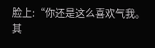脸上:“你还是这么喜欢气我。其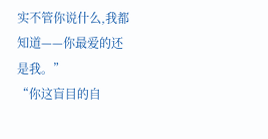实不管你说什么,我都知道——你最爱的还是我。”
“你这盲目的自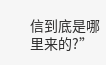信到底是哪里来的?”